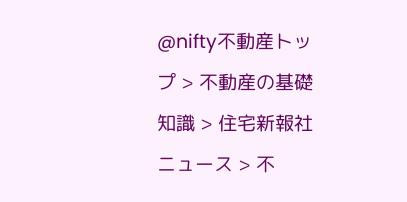@nifty不動産トップ > 不動産の基礎知識 > 住宅新報社ニュース > 不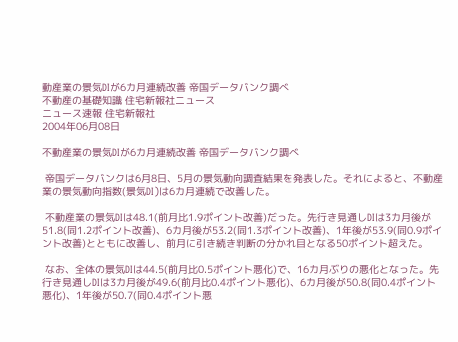動産業の景気DIが6カ月連続改善 帝国データバンク調べ
不動産の基礎知識 住宅新報社ニュース
ニュース速報 住宅新報社
2004年06月08日

不動産業の景気DIが6カ月連続改善 帝国データバンク調べ

 帝国データバンクは6月8日、5月の景気動向調査結果を発表した。それによると、不動産業の景気動向指数(景気DI)は6カ月連続で改善した。

 不動産業の景気DIは48.1(前月比1.9ポイント改善)だった。先行き見通しDIは3カ月後が51.8(同1.2ポイント改善)、6カ月後が53.2(同1.3ポイント改善)、1年後が53.9(同0.9ポイント改善)とともに改善し、前月に引き続き判断の分かれ目となる50ポイント超えた。

 なお、全体の景気DIは44.5(前月比0.5ポイント悪化)で、16カ月ぶりの悪化となった。先行き見通しDIは3カ月後が49.6(前月比0.4ポイント悪化)、6カ月後が50.8(同0.4ポイント悪化)、1年後が50.7(同0.4ポイント悪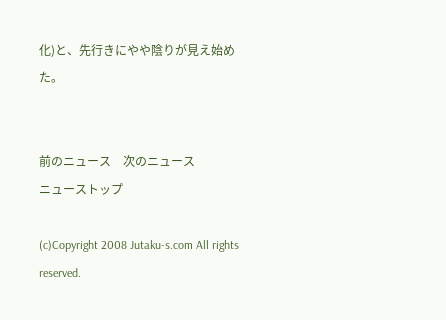化)と、先行きにやや陰りが見え始めた。


前のニュース    次のニュース
ニューストップ

(c)Copyright 2008 Jutaku-s.com All rights reserved.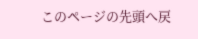このページの先頭へ戻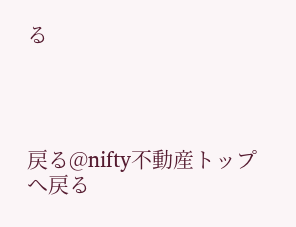る




戻る@nifty不動産トップへ戻る